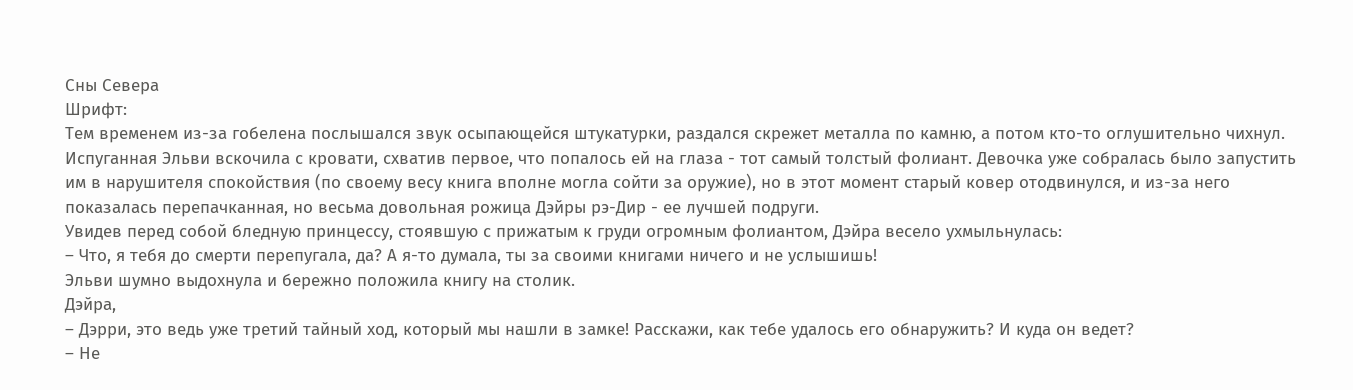Сны Севера
Шрифт:
Тем временем из-за гобелена послышался звук осыпающейся штукатурки, раздался скрежет металла по камню, а потом кто-то оглушительно чихнул. Испуганная Эльви вскочила с кровати, схватив первое, что попалось ей на глаза - тот самый толстый фолиант. Девочка уже собралась было запустить им в нарушителя спокойствия (по своему весу книга вполне могла сойти за оружие), но в этот момент старый ковер отодвинулся, и из-за него показалась перепачканная, но весьма довольная рожица Дэйры рэ-Дир - ее лучшей подруги.
Увидев перед собой бледную принцессу, стоявшую с прижатым к груди огромным фолиантом, Дэйра весело ухмыльнулась:
– Что, я тебя до смерти перепугала, да? А я-то думала, ты за своими книгами ничего и не услышишь!
Эльви шумно выдохнула и бережно положила книгу на столик.
Дэйра,
– Дэрри, это ведь уже третий тайный ход, который мы нашли в замке! Расскажи, как тебе удалось его обнаружить? И куда он ведет?
– Не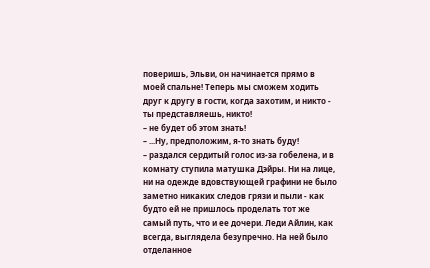поверишь, Эльви, он начинается прямо в моей спальне! Теперь мы сможем ходить друг к другу в гости, когда захотим, и никто - ты представляешь, никто!
– не будет об этом знать!
– ...Ну, предположим, я-то знать буду!
– раздался сердитый голос из-за гобелена, и в комнату ступила матушка Дэйры. Ни на лице, ни на одежде вдовствующей графини не было заметно никаких следов грязи и пыли - как будто ей не пришлось проделать тот же самый путь, что и ее дочери. Леди Айлин, как всегда, выглядела безупречно. На ней было отделанное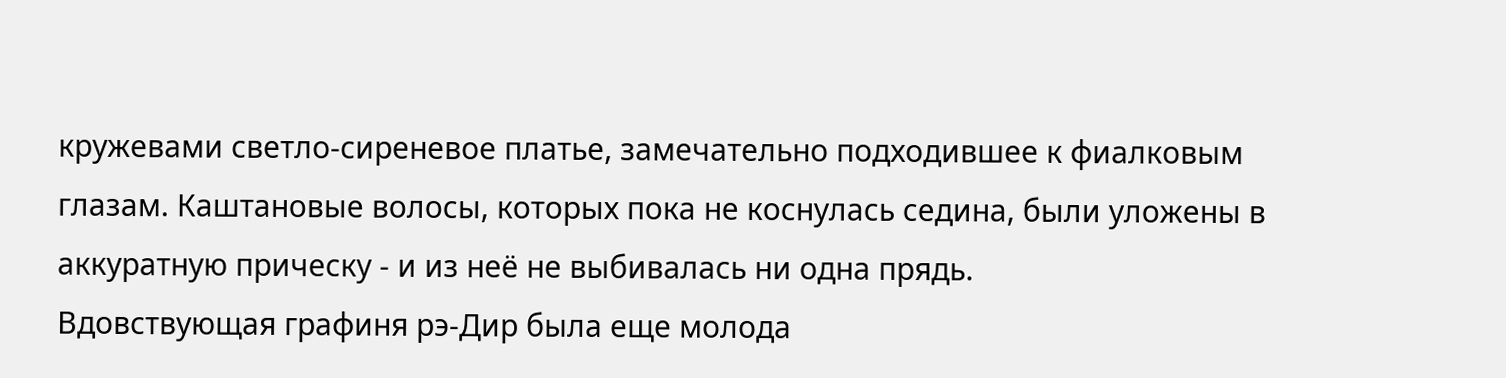кружевами светло-сиреневое платье, замечательно подходившее к фиалковым глазам. Каштановые волосы, которых пока не коснулась седина, были уложены в аккуратную прическу - и из неё не выбивалась ни одна прядь.
Вдовствующая графиня рэ-Дир была еще молода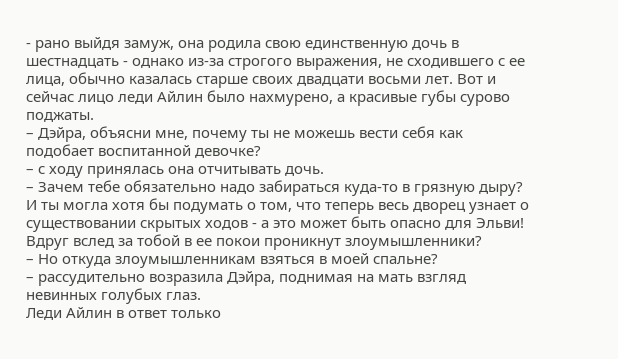- рано выйдя замуж, она родила свою единственную дочь в шестнадцать - однако из-за строгого выражения, не сходившего с ее лица, обычно казалась старше своих двадцати восьми лет. Вот и сейчас лицо леди Айлин было нахмурено, а красивые губы сурово поджаты.
– Дэйра, объясни мне, почему ты не можешь вести себя как подобает воспитанной девочке?
– с ходу принялась она отчитывать дочь.
– Зачем тебе обязательно надо забираться куда-то в грязную дыру? И ты могла хотя бы подумать о том, что теперь весь дворец узнает о существовании скрытых ходов - а это может быть опасно для Эльви! Вдруг вслед за тобой в ее покои проникнут злоумышленники?
– Но откуда злоумышленникам взяться в моей спальне?
– рассудительно возразила Дэйра, поднимая на мать взгляд невинных голубых глаз.
Леди Айлин в ответ только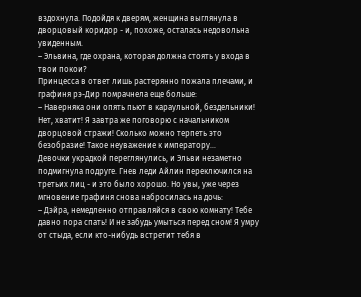вздохнула. Подойдя к дверям, женщина выглянула в дворцовый коридор - и, похоже, осталась недовольна увиденным.
– Эльвина, где охрана, которая должна стоять у входа в твои покои?
Принцесса в ответ лишь растерянно пожала плечами, и графиня рэ-Дир помрачнела еще больше:
– Наверняка они опять пьют в караульной, бездельники! Нет, хватит! Я завтра же поговорю с начальником дворцовой стражи! Сколько можно терпеть это безобразие! Такое неуважение к императору...
Девочки украдкой переглянулись, и Эльви незаметно подмигнула подруге. Гнев леди Айлин переключился на третьих лиц - и это было хорошо. Но увы, уже через мгновение графиня снова набросилась на дочь:
– Дэйра, немедленно отправляйся в свою комнату! Тебе давно пора спать! И не забудь умыться перед сном! Я умру от стыда, если кто-нибудь встретит тебя в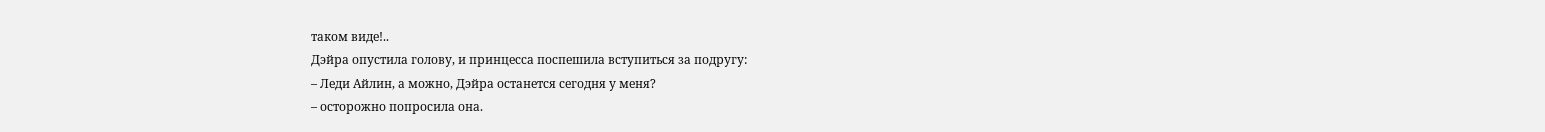таком виде!..
Дэйра опустила голову, и принцесса поспешила вступиться за подругу:
– Леди Айлин, а можно, Дэйра останется сегодня у меня?
– осторожно попросила она.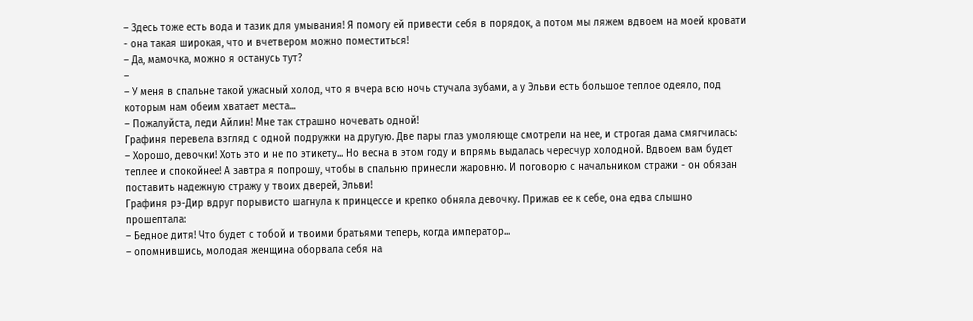– Здесь тоже есть вода и тазик для умывания! Я помогу ей привести себя в порядок, а потом мы ляжем вдвоем на моей кровати - она такая широкая, что и вчетвером можно поместиться!
– Да, мамочка, можно я останусь тут?
–
– У меня в спальне такой ужасный холод, что я вчера всю ночь стучала зубами, а у Эльви есть большое теплое одеяло, под которым нам обеим хватает места...
– Пожалуйста, леди Айлин! Мне так страшно ночевать одной!
Графиня перевела взгляд с одной подружки на другую. Две пары глаз умоляюще смотрели на нее, и строгая дама смягчилась:
– Хорошо, девочки! Хоть это и не по этикету... Но весна в этом году и впрямь выдалась чересчур холодной. Вдвоем вам будет теплее и спокойнее! А завтра я попрошу, чтобы в спальню принесли жаровню. И поговорю с начальником стражи - он обязан поставить надежную стражу у твоих дверей, Эльви!
Графиня рэ-Дир вдруг порывисто шагнула к принцессе и крепко обняла девочку. Прижав ее к себе, она едва слышно прошептала:
– Бедное дитя! Что будет с тобой и твоими братьями теперь, когда император...
– опомнившись, молодая женщина оборвала себя на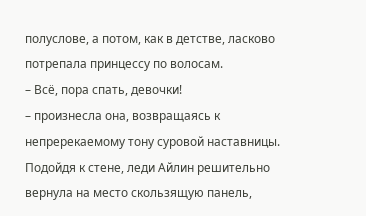полуслове, а потом, как в детстве, ласково потрепала принцессу по волосам.
– Всё, пора спать, девочки!
– произнесла она, возвращаясь к непререкаемому тону суровой наставницы.
Подойдя к стене, леди Айлин решительно вернула на место скользящую панель,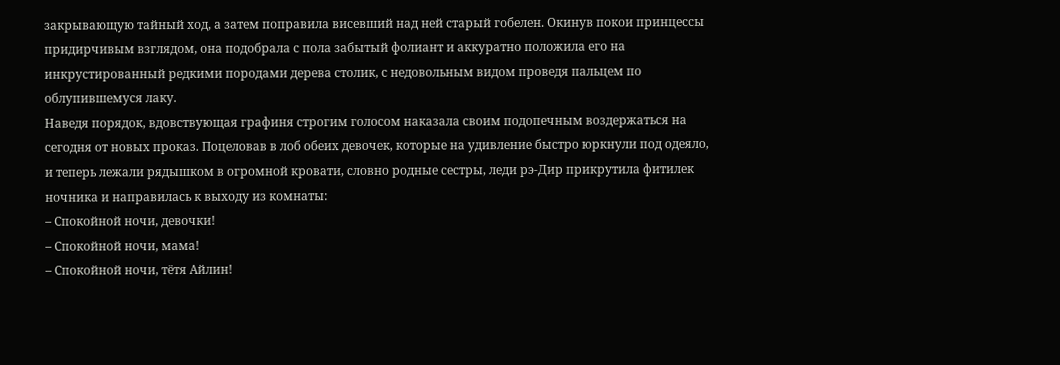закрывающую тайный ход, а затем поправила висевший над ней старый гобелен. Окинув покои принцессы придирчивым взглядом, она подобрала с пола забытый фолиант и аккуратно положила его на инкрустированный редкими породами дерева столик, с недовольным видом проведя пальцем по облупившемуся лаку.
Наведя порядок, вдовствующая графиня строгим голосом наказала своим подопечным воздержаться на сегодня от новых проказ. Поцеловав в лоб обеих девочек, которые на удивление быстро юркнули под одеяло, и теперь лежали рядышком в огромной кровати, словно родные сестры, леди рэ-Дир прикрутила фитилек ночника и направилась к выходу из комнаты:
– Спокойной ночи, девочки!
– Спокойной ночи, мама!
– Спокойной ночи, тётя Айлин!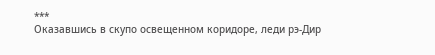***
Оказавшись в скупо освещенном коридоре, леди рэ-Дир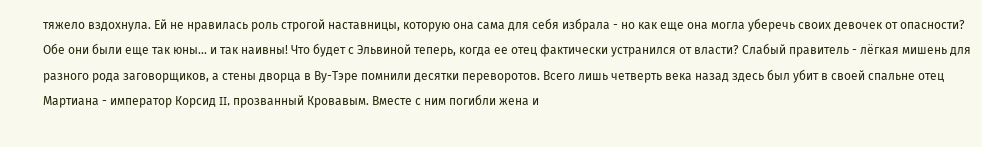тяжело вздохнула. Ей не нравилась роль строгой наставницы, которую она сама для себя избрала - но как еще она могла уберечь своих девочек от опасности? Обе они были еще так юны... и так наивны! Что будет с Эльвиной теперь, когда ее отец фактически устранился от власти? Слабый правитель - лёгкая мишень для разного рода заговорщиков, а стены дворца в Ву-Тэре помнили десятки переворотов. Всего лишь четверть века назад здесь был убит в своей спальне отец Мартиана - император Корсид II, прозванный Кровавым. Вместе с ним погибли жена и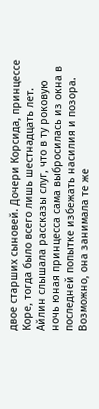двое старших сыновей. Дочери Корсида, принцессе Коре, тогда было всего лишь шестнадцать лет. Айлин слышала рассказы слуг, что в ту роковую ночь юная принцесса сама выбросилась из окна в последней попытке избежать насилия и позора. Возможно, она занимала те же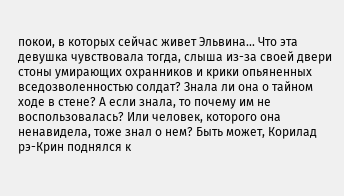покои, в которых сейчас живет Эльвина... Что эта девушка чувствовала тогда, слыша из-за своей двери стоны умирающих охранников и крики опьяненных вседозволенностью солдат? Знала ли она о тайном ходе в стене? А если знала, то почему им не воспользовалась? Или человек, которого она ненавидела, тоже знал о нем? Быть может, Корилад рэ-Крин поднялся к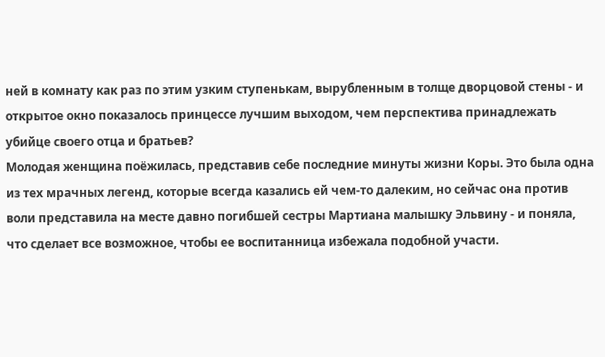ней в комнату как раз по этим узким ступенькам, вырубленным в толще дворцовой стены - и открытое окно показалось принцессе лучшим выходом, чем перспектива принадлежать убийце своего отца и братьев?
Молодая женщина поёжилась, представив себе последние минуты жизни Коры. Это была одна из тех мрачных легенд, которые всегда казались ей чем-то далеким, но сейчас она против воли представила на месте давно погибшей сестры Мартиана малышку Эльвину - и поняла, что сделает все возможное, чтобы ее воспитанница избежала подобной участи.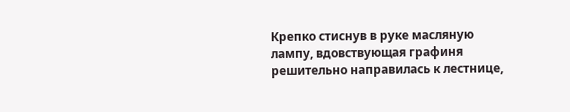Крепко стиснув в руке масляную лампу, вдовствующая графиня решительно направилась к лестнице,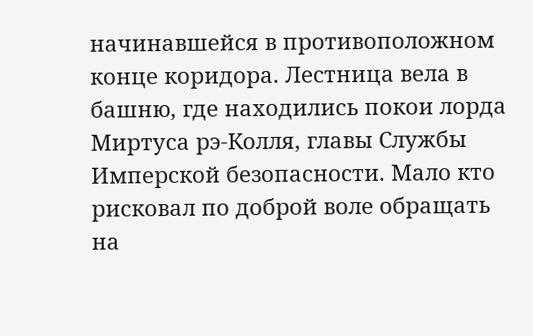начинавшейся в противоположном конце коридора. Лестница вела в башню, где находились покои лорда Миртуса рэ-Колля, главы Службы Имперской безопасности. Мало кто рисковал по доброй воле обращать на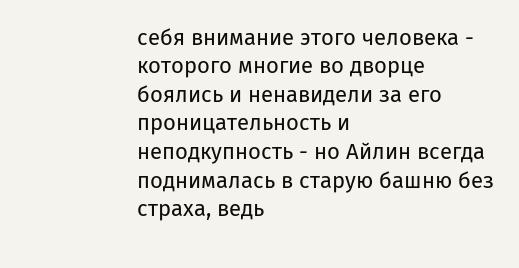себя внимание этого человека - которого многие во дворце боялись и ненавидели за его проницательность и неподкупность - но Айлин всегда поднималась в старую башню без страха, ведь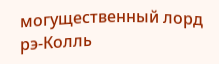могущественный лорд рэ-Колль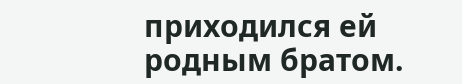приходился ей родным братом.